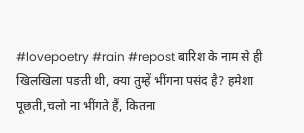#lovepoetry #rain #repost बारिश के नाम से ही खिलखिला पङती थी, क्या तुम्हें भींगना पसंद है? हमेशा पूछती,चलो ना भींगते हैं, कितना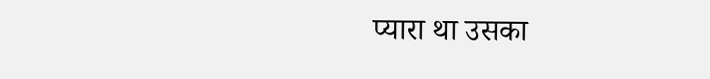प्यारा था उसका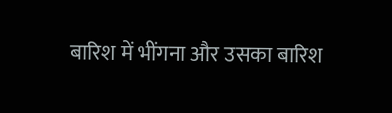बारिश में भींगना और उसका बारिश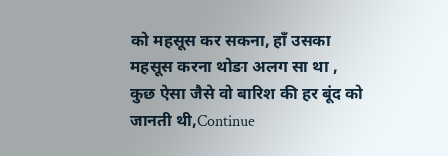को महसूस कर सकना, हाँ उसका महसूस करना थोङा अलग सा था , कुछ ऐसा जैसे वो बारिश की हर बूंद को जानती थी,Continue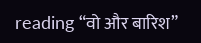reading “वो और बारिश”